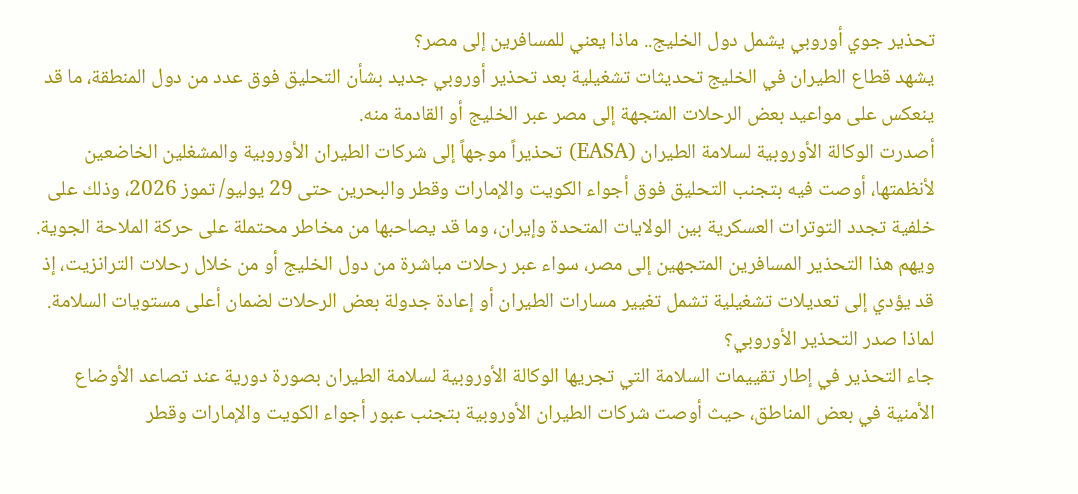تحذير جوي أوروبي يشمل دول الخليج.. ماذا يعني للمسافرين إلى مصر؟
يشهد قطاع الطيران في الخليج تحديثات تشغيلية بعد تحذير أوروبي جديد بشأن التحليق فوق عدد من دول المنطقة، ما قد ينعكس على مواعيد بعض الرحلات المتجهة إلى مصر عبر الخليج أو القادمة منه.
أصدرت الوكالة الأوروبية لسلامة الطيران (EASA) تحذيراً موجهاً إلى شركات الطيران الأوروبية والمشغلين الخاضعين لأنظمتها، أوصت فيه بتجنب التحليق فوق أجواء الكويت والإمارات وقطر والبحرين حتى 29 يوليو/ تموز 2026، وذلك على خلفية تجدد التوترات العسكرية بين الولايات المتحدة وإيران، وما قد يصاحبها من مخاطر محتملة على حركة الملاحة الجوية.
ويهم هذا التحذير المسافرين المتجهين إلى مصر، سواء عبر رحلات مباشرة من دول الخليج أو من خلال رحلات الترانزيت، إذ قد يؤدي إلى تعديلات تشغيلية تشمل تغيير مسارات الطيران أو إعادة جدولة بعض الرحلات لضمان أعلى مستويات السلامة.
لماذا صدر التحذير الأوروبي؟
جاء التحذير في إطار تقييمات السلامة التي تجريها الوكالة الأوروبية لسلامة الطيران بصورة دورية عند تصاعد الأوضاع الأمنية في بعض المناطق، حيث أوصت شركات الطيران الأوروبية بتجنب عبور أجواء الكويت والإمارات وقطر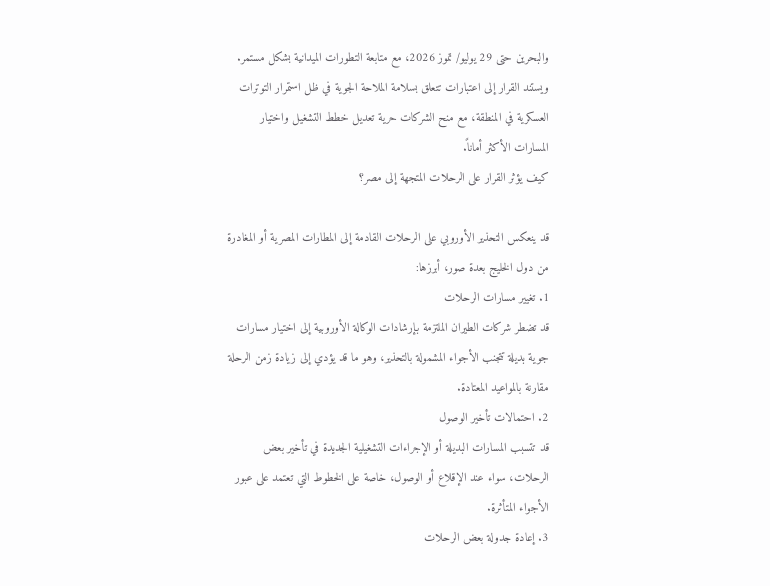والبحرين حتى 29 يوليو/ تموز 2026، مع متابعة التطورات الميدانية بشكل مستمر.
ويستند القرار إلى اعتبارات تتعلق بسلامة الملاحة الجوية في ظل استمرار التوترات العسكرية في المنطقة، مع منح الشركات حرية تعديل خطط التشغيل واختيار المسارات الأكثر أماناً.
كيف يؤثر القرار على الرحلات المتجهة إلى مصر؟

قد ينعكس التحذير الأوروبي على الرحلات القادمة إلى المطارات المصرية أو المغادرة من دول الخليج بعدة صور، أبرزها:
1. تغيير مسارات الرحلات
قد تضطر شركات الطيران الملتزمة بإرشادات الوكالة الأوروبية إلى اختيار مسارات جوية بديلة تتجنب الأجواء المشمولة بالتحذير، وهو ما قد يؤدي إلى زيادة زمن الرحلة مقارنة بالمواعيد المعتادة.
2. احتمالات تأخير الوصول
قد تتسبب المسارات البديلة أو الإجراءات التشغيلية الجديدة في تأخير بعض الرحلات، سواء عند الإقلاع أو الوصول، خاصة على الخطوط التي تعتمد على عبور الأجواء المتأثرة.
3. إعادة جدولة بعض الرحلات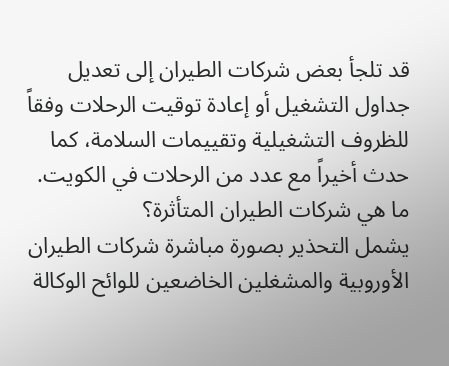قد تلجأ بعض شركات الطيران إلى تعديل جداول التشغيل أو إعادة توقيت الرحلات وفقاً للظروف التشغيلية وتقييمات السلامة، كما حدث أخيراً مع عدد من الرحلات في الكويت.
ما هي شركات الطيران المتأثرة؟
يشمل التحذير بصورة مباشرة شركات الطيران الأوروبية والمشغلين الخاضعين للوائح الوكالة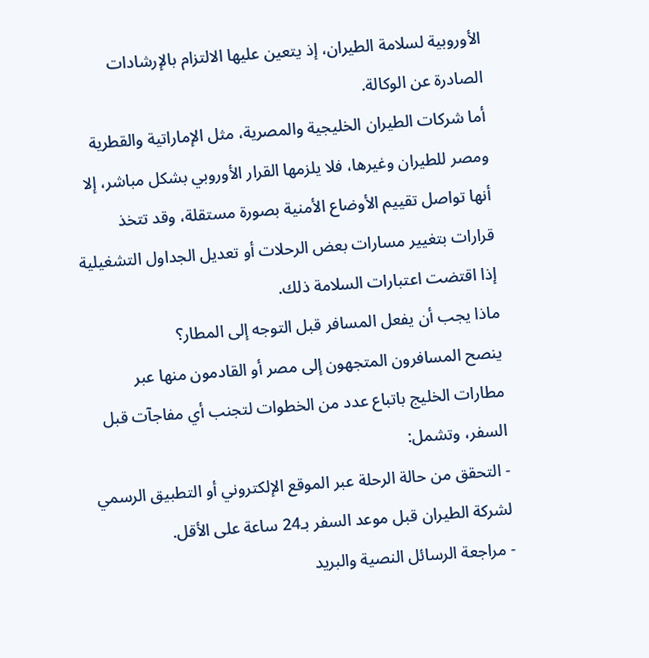الأوروبية لسلامة الطيران، إذ يتعين عليها الالتزام بالإرشادات الصادرة عن الوكالة.
أما شركات الطيران الخليجية والمصرية، مثل الإماراتية والقطرية ومصر للطيران وغيرها، فلا يلزمها القرار الأوروبي بشكل مباشر، إلا أنها تواصل تقييم الأوضاع الأمنية بصورة مستقلة، وقد تتخذ قرارات بتغيير مسارات بعض الرحلات أو تعديل الجداول التشغيلية إذا اقتضت اعتبارات السلامة ذلك.
ماذا يجب أن يفعل المسافر قبل التوجه إلى المطار؟
ينصح المسافرون المتجهون إلى مصر أو القادمون منها عبر مطارات الخليج باتباع عدد من الخطوات لتجنب أي مفاجآت قبل السفر، وتشمل:
- التحقق من حالة الرحلة عبر الموقع الإلكتروني أو التطبيق الرسمي لشركة الطيران قبل موعد السفر بـ24 ساعة على الأقل.
- مراجعة الرسائل النصية والبريد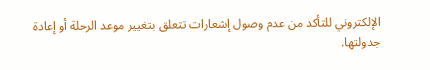الإلكتروني للتأكد من عدم وصول إشعارات تتعلق بتغيير موعد الرحلة أو إعادة جدولتها.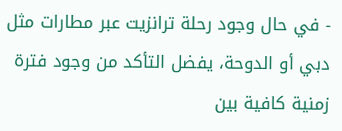- في حال وجود رحلة ترانزيت عبر مطارات مثل دبي أو الدوحة، يفضل التأكد من وجود فترة زمنية كافية بين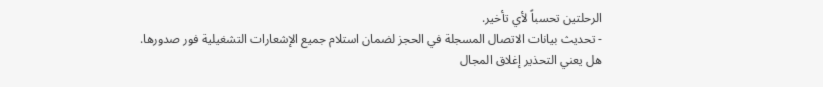الرحلتين تحسباً لأي تأخير.
- تحديث بيانات الاتصال المسجلة في الحجز لضمان استلام جميع الإشعارات التشغيلية فور صدورها.
هل يعني التحذير إغلاق المجال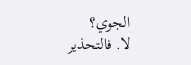الجوي؟
لا. فالتحذير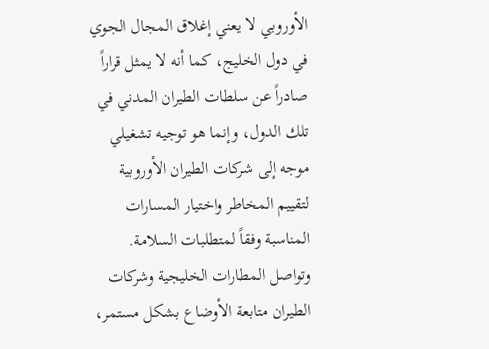الأوروبي لا يعني إغلاق المجال الجوي في دول الخليج، كما أنه لا يمثل قراراً صادراً عن سلطات الطيران المدني في تلك الدول، وإنما هو توجيه تشغيلي موجه إلى شركات الطيران الأوروبية لتقييم المخاطر واختيار المسارات المناسبة وفقاً لمتطلبات السلامة.
وتواصل المطارات الخليجية وشركات الطيران متابعة الأوضاع بشكل مستمر،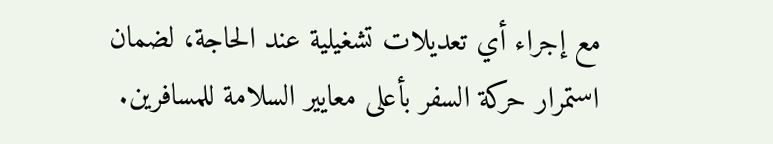مع إجراء أي تعديلات تشغيلية عند الحاجة، لضمان استمرار حركة السفر بأعلى معايير السلامة للمسافرين.